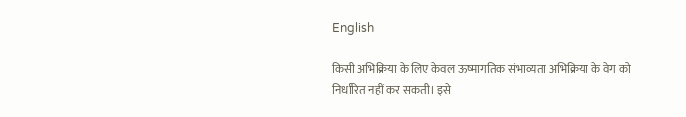English

किसी अभिक्रिया के लिए केवल ऊष्मागतिक संभाव्यता अभिक्रिया के वेग को निर्धारित नहीं कर सकती। इसे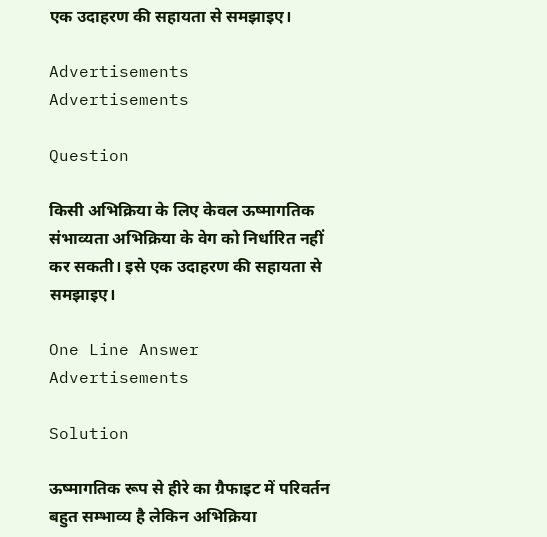एक उदाहरण की सहायता से समझाइए।

Advertisements
Advertisements

Question

किसी अभिक्रिया के लिए केवल ऊष्मागतिक संभाव्यता अभिक्रिया के वेग को निर्धारित नहीं कर सकती। इसे एक उदाहरण की सहायता से समझाइए।

One Line Answer
Advertisements

Solution

ऊष्मागतिक रूप से हीरे का ग्रैफाइट में परिवर्तन बहुत सम्भाव्य है लेकिन अभिक्रिया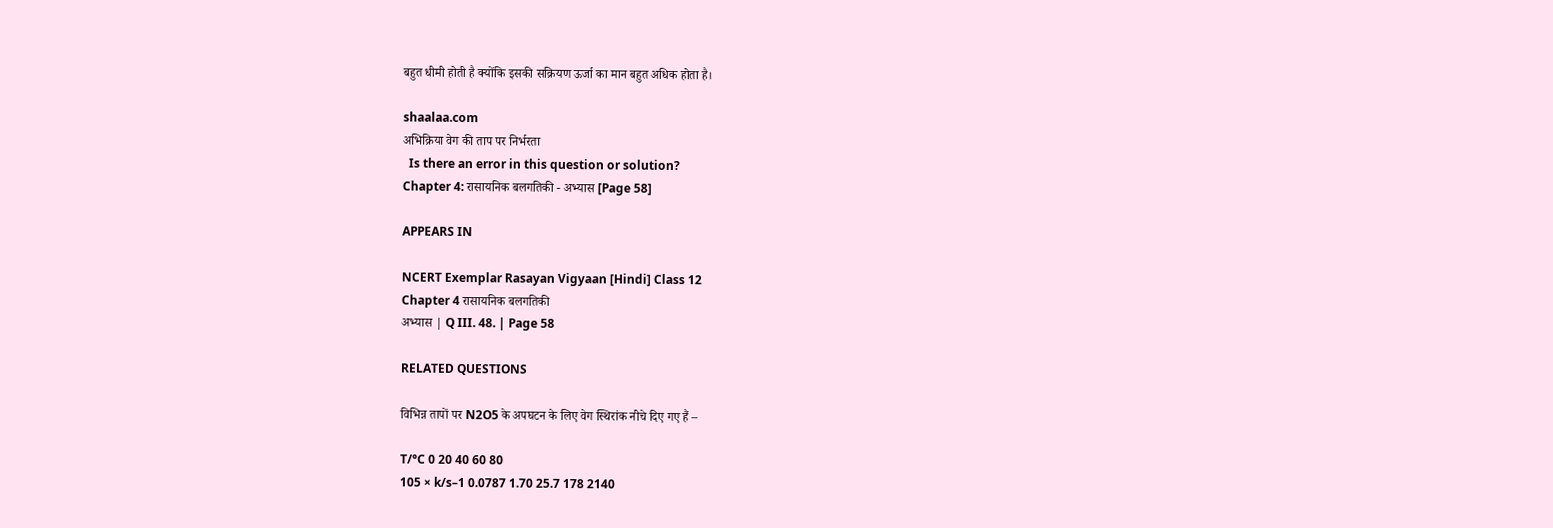बहुत धीमी होती है क्योंकि इसकी सक्रियण ऊर्जा का मान बहुत अधिक होता है।

shaalaa.com
अभिक्रिया वेग की ताप पर निर्भरता
  Is there an error in this question or solution?
Chapter 4: रासायनिक बलगतिकी - अभ्यास [Page 58]

APPEARS IN

NCERT Exemplar Rasayan Vigyaan [Hindi] Class 12
Chapter 4 रासायनिक बलगतिकी
अभ्यास | Q III. 48. | Page 58

RELATED QUESTIONS

विभिन्न तापों पर N2O5 के अपघटन के लिए वेग स्थिरांक नीचे दिए गए हैं –

T/°C 0 20 40 60 80
105 × k/s–1 0.0787 1.70 25.7 178 2140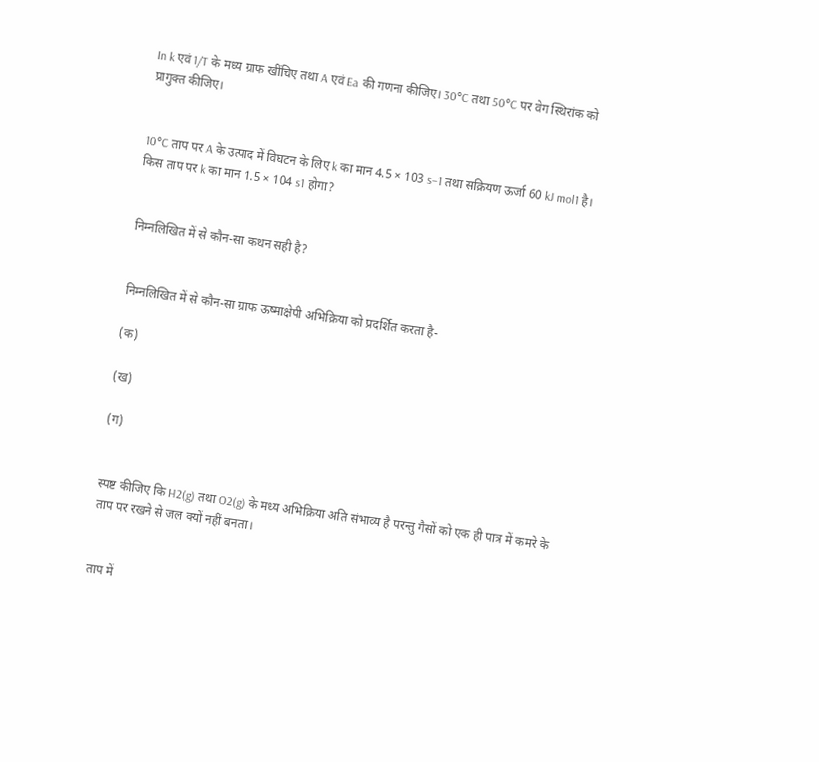In k एवं 1/T के मध्य ग्राफ खींचिए तथा A एवं Ea की गणना कीजिए। 30°C तथा 50°C पर वेग स्थिरांक को प्रागुक्त कीजिए।


10°C ताप पर A के उत्पाद में विघटन के लिए k का मान 4.5 × 103 s−1 तथा सक्रियण ऊर्जा 60 kJ mol1 है। किस ताप पर k का मान 1.5 × 104 s1 होगा?


निम्नलिखित में से कौन-सा कथन सही है?


निम्नलिखित में से कौन-सा ग्राफ ऊष्माक्षेपी अभिक्रिया को प्रदर्शित करता है-

(क)

(ख)

(ग)


स्पष्ट कीजिए कि H2(g) तथा O2(g) के मध्य अभिक्रिया अति संभाव्य है परन्तु गैसों को एक ही पात्र में कमरे के ताप पर रखने से जल क्यों नहीं बनता।


ताप में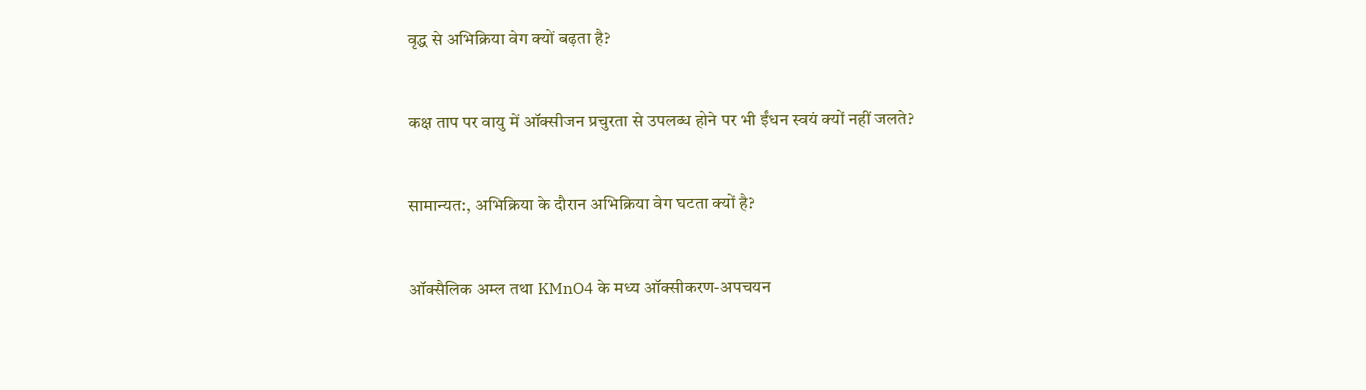वृद्ध से अभिक्रिया वेग क्यों बढ़ता है?


कक्ष ताप पर वायु में ऑक्सीजन प्रचुरता से उपलब्ध होने पर भी ईंधन स्वयं क्यों नहीं जलते?


सामान्यत:, अभिक्रिया के दौरान अभिक्रिया वेग घटता क्यों है?


ऑक्सैलिक अम्ल तथा KMnO4 के मध्य ऑक्सीकरण-अपचयन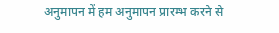अनुमापन में हम अनुमापन प्रारम्भ करने से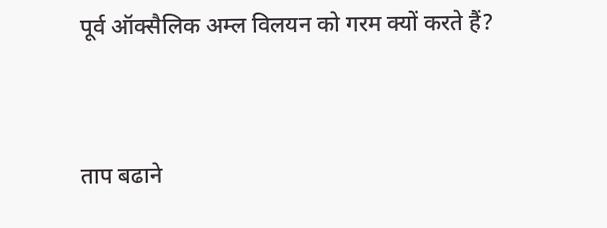पूर्व ऑक्सैलिक अम्ल विलयन को गरम क्यों करते हैं?


ताप बढाने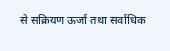से सक्रियण ऊर्जा तथा सर्वाधिक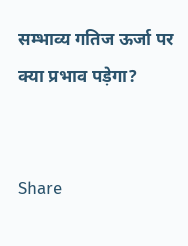सम्भाव्य गतिज ऊर्जा पर क्या प्रभाव पड़ेगा?


Share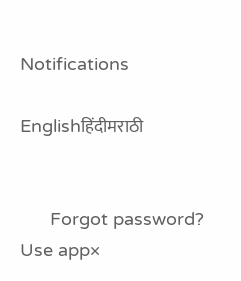Notifications

Englishहिंदीमराठी


      Forgot password?
Use app×